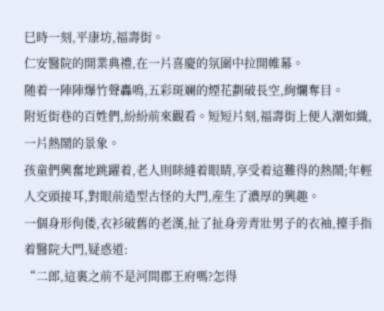巳時一刻,平康坊,福壽街。
仁安醫院的開業典禮,在一片喜慶的氛圍中拉開帷幕。
随着一陣陣爆竹聲轟鳴,五彩斑斓的煙花劃破長空,絢爛奪目。
附近街巷的百姓們,紛紛前來觀看。短短片刻,福壽街上便人潮如織,一片熱鬧的景象。
孩童們興奮地跳躍着,老人則眯縫着眼睛,享受着這難得的熱鬧;年輕人交頭接耳,對眼前造型古怪的大門,産生了濃厚的興趣。
一個身形佝偻,衣衫破舊的老漢,扯了扯身旁青壯男子的衣袖,擡手指着醫院大門,疑惑道:
“二郎,這裏之前不是河間郡王府嗎?怎得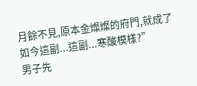月餘不見,原本金燦燦的府門,就成了如今這副...這副...寒酸模樣?”
男子先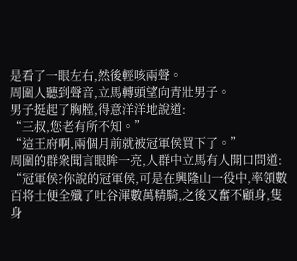是看了一眼左右,然後輕咳兩聲。
周圍人聽到聲音,立馬轉頭望向青壯男子。
男子挺起了胸膛,得意洋洋地說道:
“三叔,您老有所不知。”
“這王府啊,兩個月前就被冠軍侯買下了。”
周圍的群衆聞言眼眸一亮,人群中立馬有人開口問道:
“冠軍侯?你說的冠軍侯,可是在興隆山一役中,率領數百将士便全殲了吐谷渾數萬精騎,之後又奮不顧身,隻身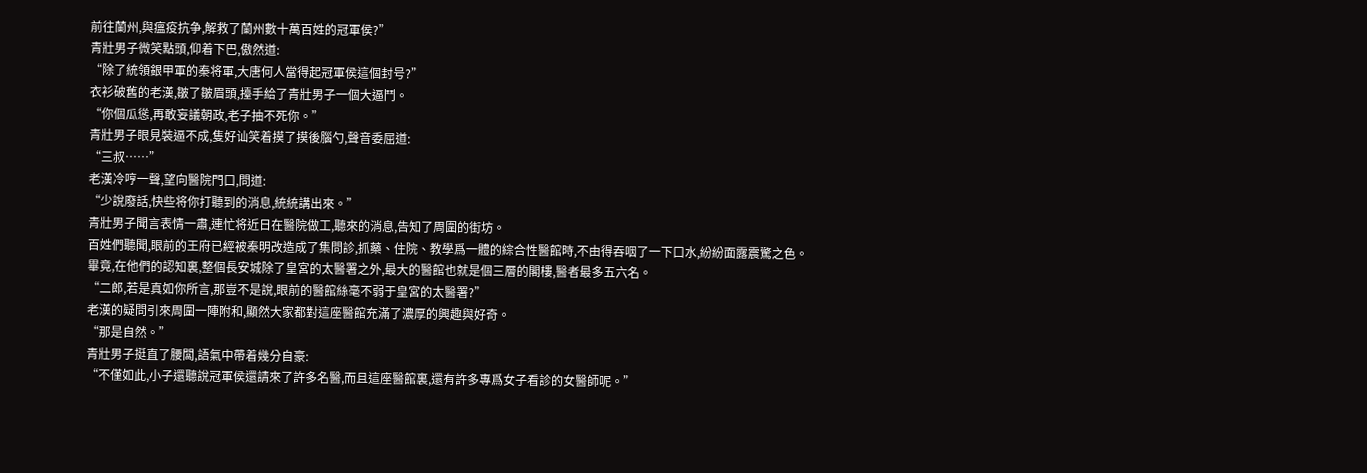前往蘭州,與瘟疫抗争,解救了蘭州數十萬百姓的冠軍侯?”
青壯男子微笑點頭,仰着下巴,傲然道:
“除了統領銀甲軍的秦将軍,大唐何人當得起冠軍侯這個封号?”
衣衫破舊的老漢,皺了皺眉頭,擡手給了青壯男子一個大逼鬥。
“你個瓜慫,再敢妄議朝政,老子抽不死你。”
青壯男子眼見裝逼不成,隻好讪笑着摸了摸後腦勺,聲音委屈道:
“三叔……”
老漢冷哼一聲,望向醫院門口,問道:
“少說廢話,快些将你打聽到的消息,統統講出來。”
青壯男子聞言表情一肅,連忙将近日在醫院做工,聽來的消息,告知了周圍的街坊。
百姓們聽聞,眼前的王府已經被秦明改造成了集問診,抓藥、住院、教學爲一體的綜合性醫館時,不由得吞咽了一下口水,紛紛面露震驚之色。
畢竟,在他們的認知裏,整個長安城除了皇宮的太醫署之外,最大的醫館也就是個三層的閣樓,醫者最多五六名。
“二郎,若是真如你所言,那豈不是說,眼前的醫館絲毫不弱于皇宮的太醫署?”
老漢的疑問引來周圍一陣附和,顯然大家都對這座醫館充滿了濃厚的興趣與好奇。
“那是自然。”
青壯男子挺直了腰闆,語氣中帶着幾分自豪:
“不僅如此,小子還聽說冠軍侯還請來了許多名醫,而且這座醫館裏,還有許多專爲女子看診的女醫師呢。”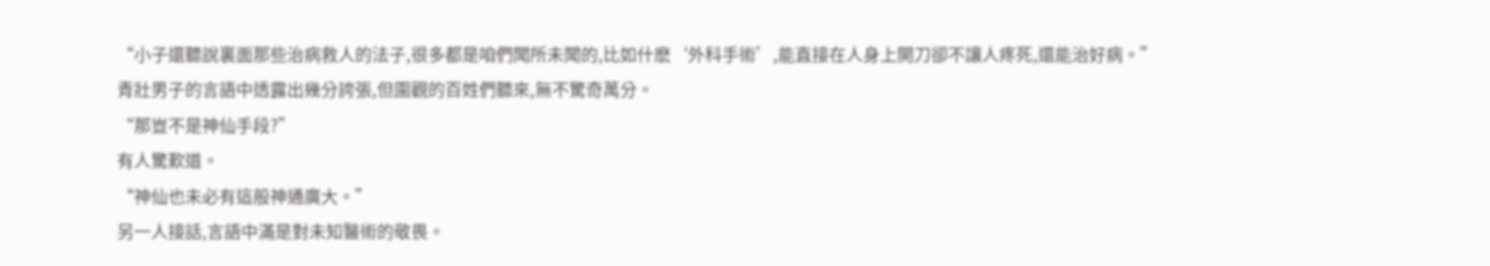“小子還聽說裏面那些治病救人的法子,很多都是咱們聞所未聞的,比如什麽‘外科手術’,能直接在人身上開刀卻不讓人疼死,還能治好病。”
青壯男子的言語中透露出幾分誇張,但圍觀的百姓們聽來,無不驚奇萬分。
“那豈不是神仙手段?”
有人驚歎道。
“神仙也未必有這般神通廣大。”
另一人接話,言語中滿是對未知醫術的敬畏。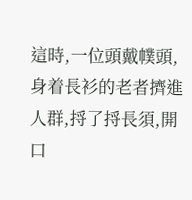這時,一位頭戴幞頭,身着長衫的老者擠進人群,捋了捋長須,開口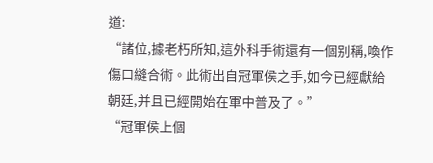道:
“諸位,據老朽所知,這外科手術還有一個别稱,喚作傷口縫合術。此術出自冠軍侯之手,如今已經獻給朝廷,并且已經開始在軍中普及了。”
“冠軍侯上個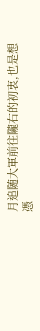月追随大軍前往隴右的初衷,也是想憑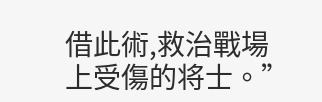借此術,救治戰場上受傷的将士。”